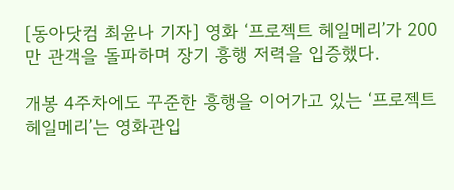[동아닷컴 최윤나 기자] 영화 ‘프로젝트 헤일메리’가 200만 관객을 돌파하며 장기 흥행 저력을 입증했다.

개봉 4주차에도 꾸준한 흥행을 이어가고 있는 ‘프로젝트 헤일메리’는 영화관입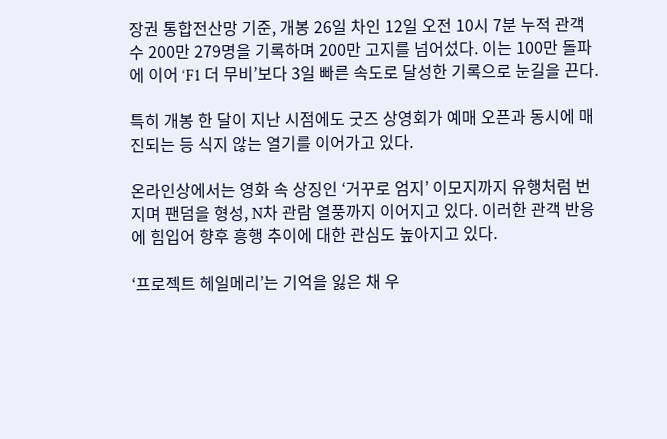장권 통합전산망 기준, 개봉 26일 차인 12일 오전 10시 7분 누적 관객수 200만 279명을 기록하며 200만 고지를 넘어섰다. 이는 100만 돌파에 이어 ‘F1 더 무비’보다 3일 빠른 속도로 달성한 기록으로 눈길을 끈다.

특히 개봉 한 달이 지난 시점에도 굿즈 상영회가 예매 오픈과 동시에 매진되는 등 식지 않는 열기를 이어가고 있다.

온라인상에서는 영화 속 상징인 ‘거꾸로 엄지’ 이모지까지 유행처럼 번지며 팬덤을 형성, N차 관람 열풍까지 이어지고 있다. 이러한 관객 반응에 힘입어 향후 흥행 추이에 대한 관심도 높아지고 있다.

‘프로젝트 헤일메리’는 기억을 잃은 채 우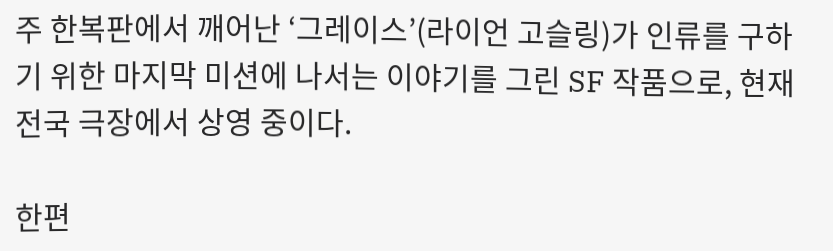주 한복판에서 깨어난 ‘그레이스’(라이언 고슬링)가 인류를 구하기 위한 마지막 미션에 나서는 이야기를 그린 SF 작품으로, 현재 전국 극장에서 상영 중이다.

한편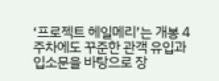‘프로젝트 헤일메리’는 개봉 4주차에도 꾸준한 관객 유입과 입소문을 바탕으로 장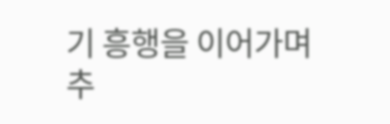기 흥행을 이어가며 추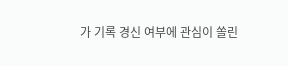가 기록 경신 여부에 관심이 쏠린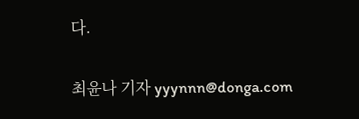다.

최윤나 기자 yyynnn@donga.com